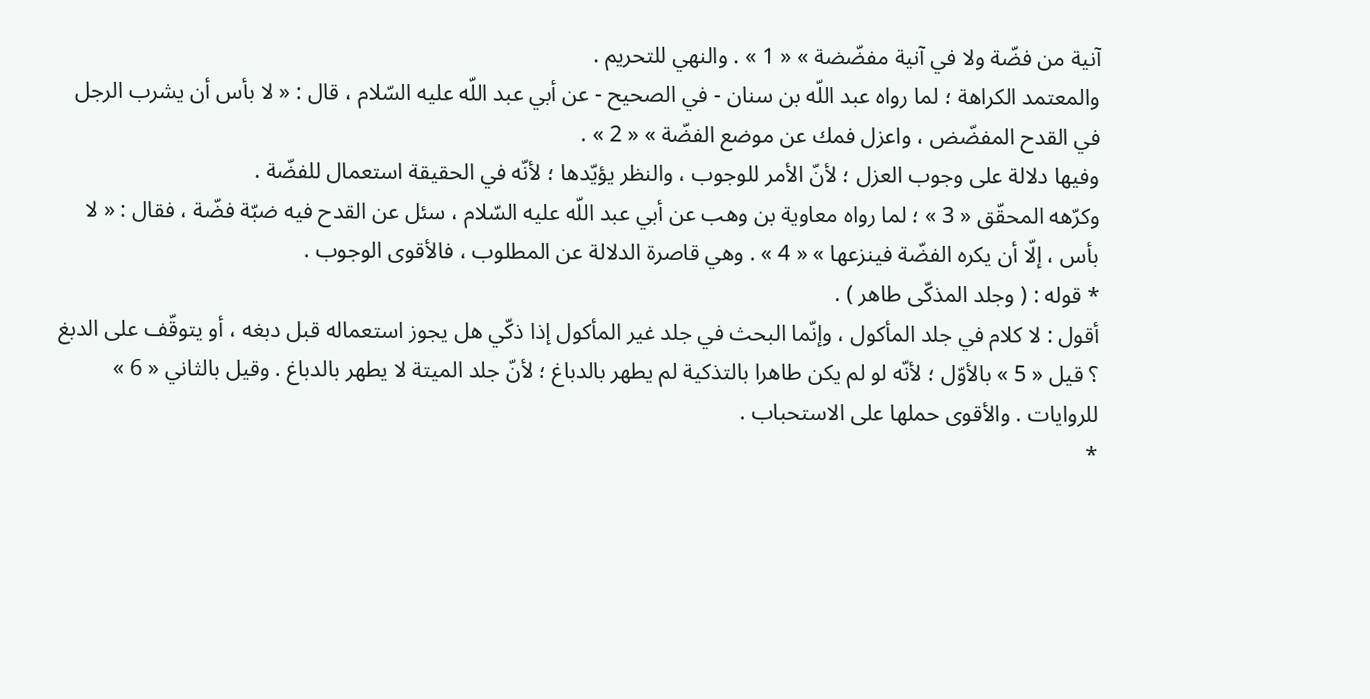آنية من فضّة ولا في آنية مفضّضة » « 1 » . والنهي للتحريم .
والمعتمد الكراهة ؛ لما رواه عبد اللّه بن سنان - في الصحيح - عن أبي عبد اللّه عليه السّلام ، قال : « لا بأس أن يشرب الرجل في القدح المفضّض ، واعزل فمك عن موضع الفضّة » « 2 » .
وفيها دلالة على وجوب العزل ؛ لأنّ الأمر للوجوب ، والنظر يؤيّدها ؛ لأنّه في الحقيقة استعمال للفضّة .
وكرّهه المحقّق « 3 » ؛ لما رواه معاوية بن وهب عن أبي عبد اللّه عليه السّلام ، سئل عن القدح فيه ضبّة فضّة ، فقال : « لا بأس ، إلّا أن يكره الفضّة فينزعها » « 4 » . وهي قاصرة الدلالة عن المطلوب ، فالأقوى الوجوب .
* قوله : ( وجلد المذكّى طاهر ) .
أقول : لا كلام في جلد المأكول ، وإنّما البحث في جلد غير المأكول إذا ذكّي هل يجوز استعماله قبل دبغه ، أو يتوقّف على الدبغ ؟ قيل « 5 » بالأوّل ؛ لأنّه لو لم يكن طاهرا بالتذكية لم يطهر بالدباغ ؛ لأنّ جلد الميتة لا يطهر بالدباغ . وقيل بالثاني « 6 » للروايات . والأقوى حملها على الاستحباب .
*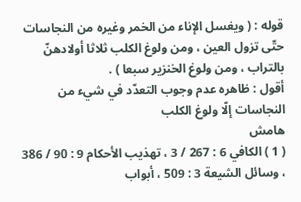قوله : ( ويغسل الإناء من الخمر وغيره من النجاسات حتّى تزول العين ، ومن ولوغ الكلب ثلاثا أولادهنّ بالتراب ، ومن ولوغ الخنزير سبعا ) .
أقول : ظاهره عدم وجوب التعدّد في شيء من النجاسات إلّا ولوغ الكلب
هامش
( 1 ) الكافي 6 : 267 / 3 ، تهذيب الأحكام 9 : 90 / 386 ، وسائل الشيعة 3 : 509 ، أبواب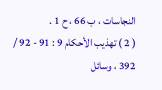النجاسات ، ب 66 ، ح 1 .
( 2 ) تهذيب الأحكام 9 : 91 - 92 / 392 ، وسائل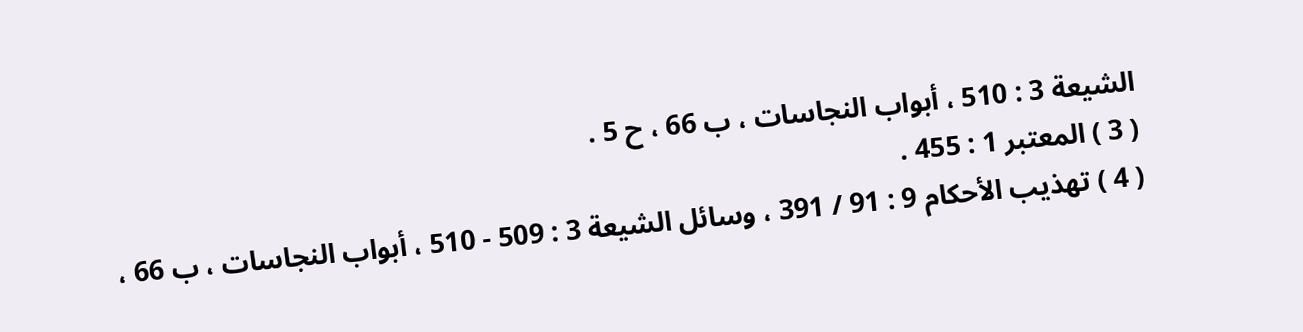الشيعة 3 : 510 ، أبواب النجاسات ، ب 66 ، ح 5 .
( 3 ) المعتبر 1 : 455 .
( 4 ) تهذيب الأحكام 9 : 91 / 391 ، وسائل الشيعة 3 : 509 - 510 ، أبواب النجاسات ، ب 66 ،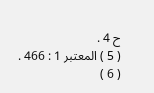ح 4 .
( 5 ) المعتبر 1 : 466 .
( 6 )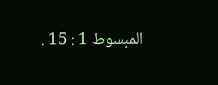المبسوط 1 : 15 .